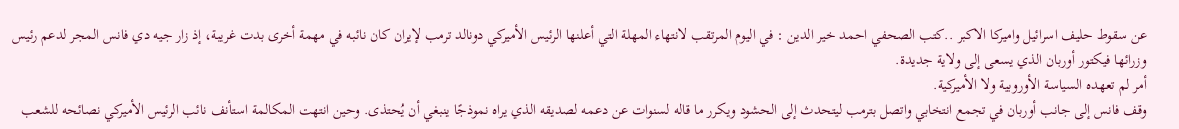عن سقوط حليف اسرائيل واميركا الاكبر ..كتب الصحفي احمد خير الدين : في اليوم المرتقب لانتهاء المهلة التي أعلنها الرئيس الأميركي دونالد ترمب لإيران كان نائبه في مهمة أخرى بدت غريبة، إذ زار جيه دي فانس المجر لدعم رئيس وزرائها فيكتور أوربان الذي يسعى إلى ولاية جديدة.
أمر لم تعهده السياسة الأوروبية ولا الأميركية.
وقف فانس إلى جانب أوربان في تجمع انتخابي واتصل بترمب ليتحدث إلى الحشود ويكرر ما قاله لسنوات عن دعمه لصديقه الذي يراه نموذجًا ينبغي أن يُحتذى. وحين انتهت المكالمة استأنف نائب الرئيس الأميركي نصائحه للشعب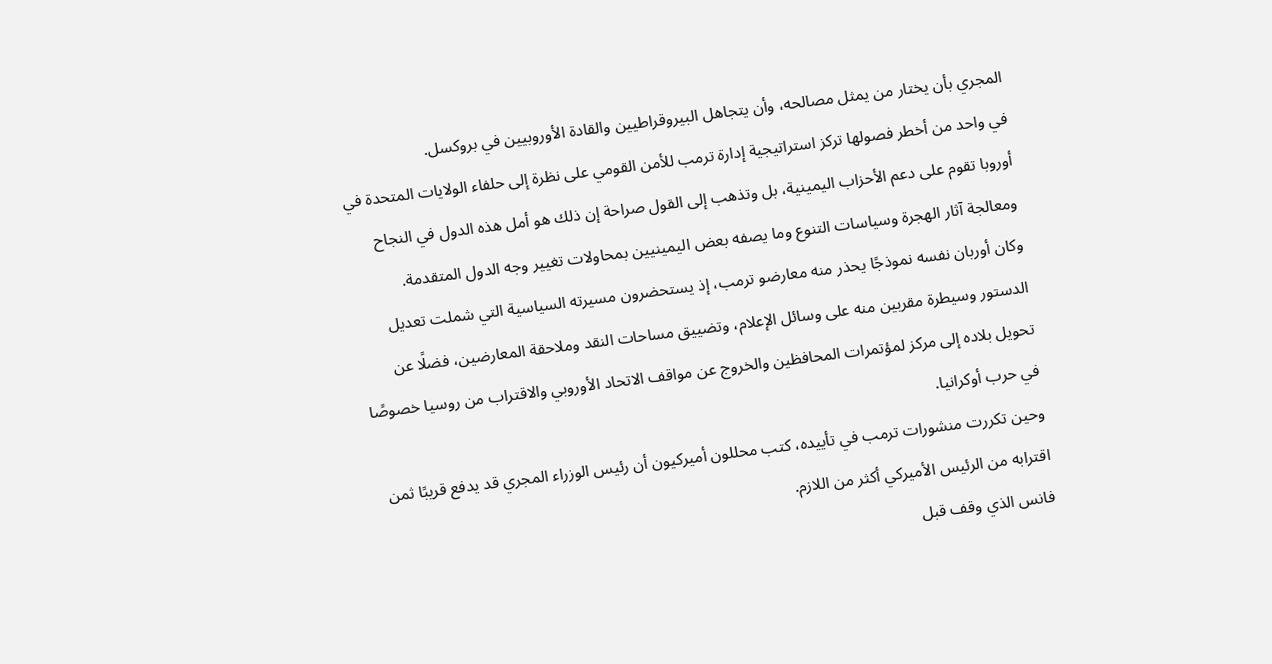المجري بأن يختار من يمثل مصالحه، وأن يتجاهل البيروقراطيين والقادة الأوروبيين في بروكسل.
في واحد من أخطر فصولها تركز استراتيجية إدارة ترمب للأمن القومي على نظرة إلى حلفاء الولايات المتحدة في أوروبا تقوم على دعم الأحزاب اليمينية، بل وتذهب إلى القول صراحة إن ذلك هو أمل هذه الدول في النجاح ومعالجة آثار الهجرة وسياسات التنوع وما يصفه بعض اليمينيين بمحاولات تغيير وجه الدول المتقدمة.
وكان أوربان نفسه نموذجًا يحذر منه معارضو ترمب، إذ يستحضرون مسيرته السياسية التي شملت تعديل الدستور وسيطرة مقربين منه على وسائل الإعلام، وتضييق مساحات النقد وملاحقة المعارضين، فضلًا عن تحويل بلاده إلى مركز لمؤتمرات المحافظين والخروج عن مواقف الاتحاد الأوروبي والاقتراب من روسيا خصوصًا في حرب أوكرانيا.
وحين تكررت منشورات ترمب في تأييده، كتب محللون أميركيون أن رئيس الوزراء المجري قد يدفع قريبًا ثمن اقترابه من الرئيس الأميركي أكثر من اللازم.
فانس الذي وقف قبل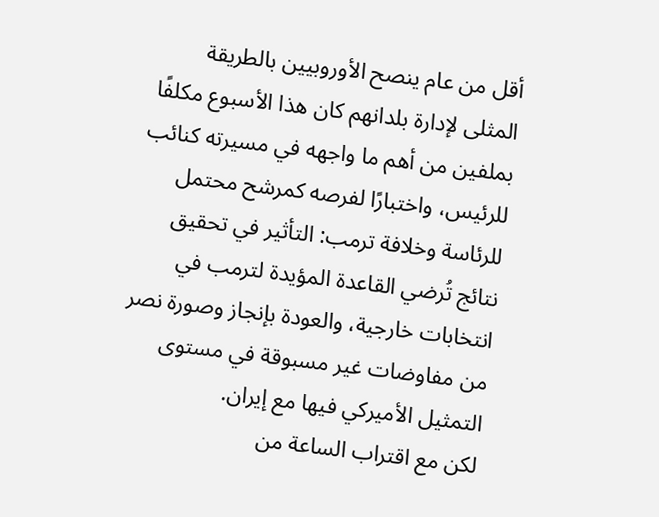أقل من عام ينصح الأوروبيين بالطريقة المثلى لإدارة بلدانهم كان هذا الأسبوع مكلفًا بملفين من أهم ما واجهه في مسيرته كنائب للرئيس، واختبارًا لفرصه كمرشح محتمل للرئاسة وخلافة ترمب: التأثير في تحقيق نتائج تُرضي القاعدة المؤيدة لترمب في انتخابات خارجية، والعودة بإنجاز وصورة نصر من مفاوضات غير مسبوقة في مستوى التمثيل الأميركي فيها مع إيران.
لكن مع اقتراب الساعة من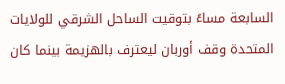السابعة مساءً بتوقيت الساحل الشرقي للولايات المتحدة وقف أوربان ليعترف بالهزيمة بينما كان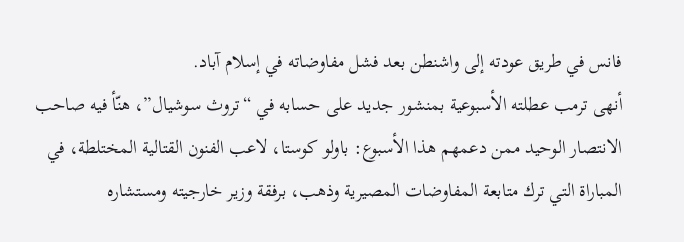فانس في طريق عودته إلى واشنطن بعد فشل مفاوضاته في إسلام آباد.
أنهى ترمب عطلته الأسبوعية بمنشور جديد على حسابه في “تروث سوشيال”، هنّأ فيه صاحب الانتصار الوحيد ممن دعمهم هذا الأسبوع: باولو كوستا، لاعب الفنون القتالية المختلطة، في المباراة التي ترك متابعة المفاوضات المصيرية وذهب، برفقة وزير خارجيته ومستشاره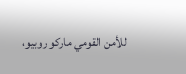للأمن القومي ماركو روبيو،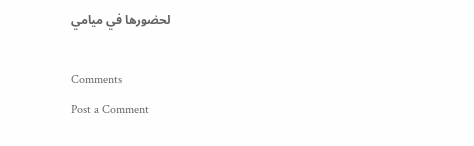لحضورها في ميامي

Comments
Post a Comment